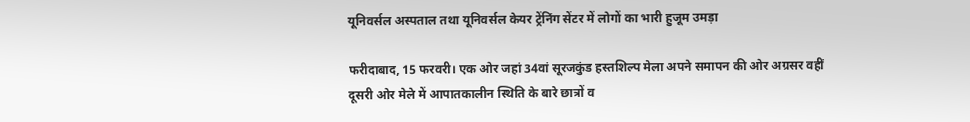यूनिवर्सल अस्पताल तथा यूनिवर्सल केयर ट्रेंनिंग सेंटर में लोगों का भारी हुजूम उमड़ा

फरीदाबाद, 15 फरवरी। एक ओर जहां 34वां सूरजकुंड हस्तशिल्प मेला अपने समापन की ओर अग्रसर वहीं दूसरी ओर मेले में आपातकालीन स्थिति के बारे छात्रों व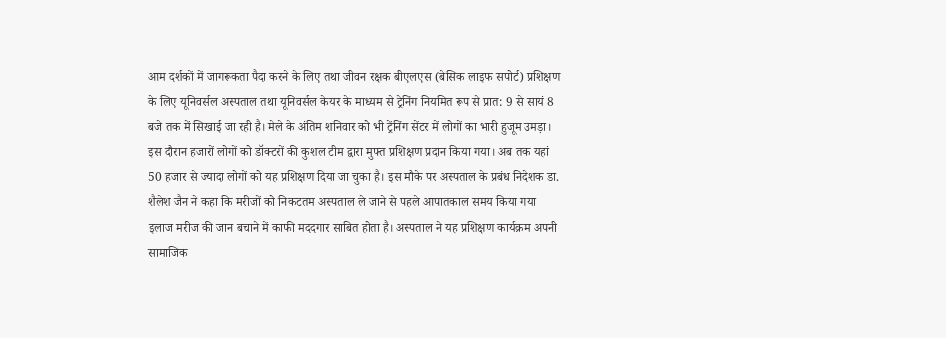आम दर्शकों में जागरूकता पैदा करने के लिए तथा जीवन रक्षक बीएलएस (बेसिक लाइफ सपोर्ट) प्रशिक्षण के लिए यूनिवर्सल अस्पताल तथा यूनिवर्सल केयर के माध्यम से ट्रेनिंग नियमित रूप से प्रात: 9 से सायं 8 बजे तक में सिखाई जा रही है। मेले के अंतिम शनिवार को भी ट्रेंनिंग सेंटर में लोगों का भारी हुजूम उमड़ा। इस दौरान हजारों लोगों को डॉक्टरों की कुशल टीम द्वारा मुफ्त प्रशिक्षण प्रदान किया गया। अब तक यहां 50 हजार से ज्यादा लोगों को यह प्रशिक्षण दिया जा चुका है। इस मौके पर अस्पताल के प्रबंध निदेशक डा. शैलेश जैन ने कहा कि मरीजों को निकटतम अस्पताल ले जाने से पहले आपातकाल समय किया गया इलाज मरीज की जान बचाने में काफी मददगार साबित होता है। अस्पताल ने यह प्रशिक्षण कार्यक्रम अपनी सामाजिक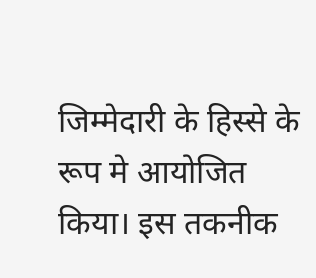जिम्मेदारी के हिस्से के रूप मे आयोजित किया। इस तकनीक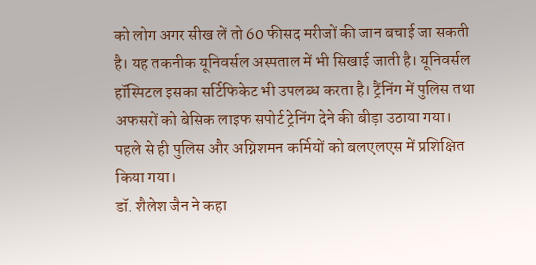को लोग अगर सीख लें तो 60 फीसद मरीजों की जान बचाई जा सकती है। यह तकनीक यूनिवर्सल अस्पताल में भी सिखाई जाती है। यूनिवर्सल हॉस्पिटल इसका सर्टिफिकेट भी उपलब्ध करता है। ट्रैंनिंग में पुलिस तथा अफसरों को बेसिक लाइफ सपोर्ट ट्रेनिंग देने की बीड़ा उठाया गया। पहले से ही पुलिस और अग्निशमन कर्मियों को बलएलएस में प्रशिक्षित किया गया।
डॉ. शैलेश जैन ने कहा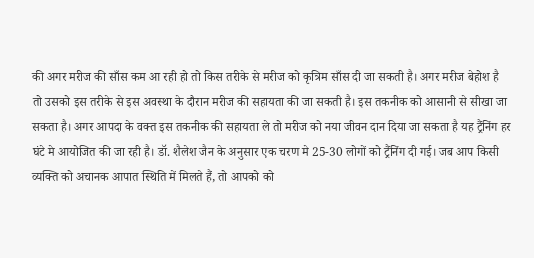की अगर मरीज की साँस कम आ रही हो तो किस तरीके से मरीज को कृत्रिम साँस दी जा सकती है। अगर मरीज बेहोश है तो उसको इस तरीके से इस अवस्था के दौरान मरीज की सहायता की जा सकती है। इस तकनीक को आसानी से सीखा जा सकता है। अगर आपदा के वक्त इस तकनीक की सहायता ले तो मरीज को नया जीवन दान दिया जा सकता है यह ट्रैंनिंग हर घंटे मे आयोजित की जा रही है। डॉ. शैलेश जैन के अनुसार एक चरण मे 25-30 लोगों को ट्रैंनिंग दी गई। जब आप किसी व्यक्ति को अचानक आपात स्थिति में मिलते हैं, तो आपको को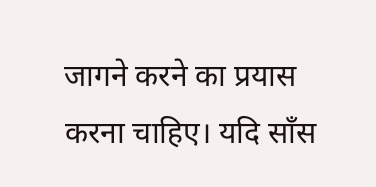जागने करने का प्रयास करना चाहिए। यदि साँस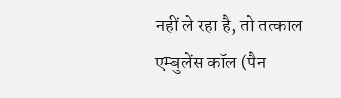नहीं ले रहा है, तो तत्काल एम्बुलेंस कॉल (पैन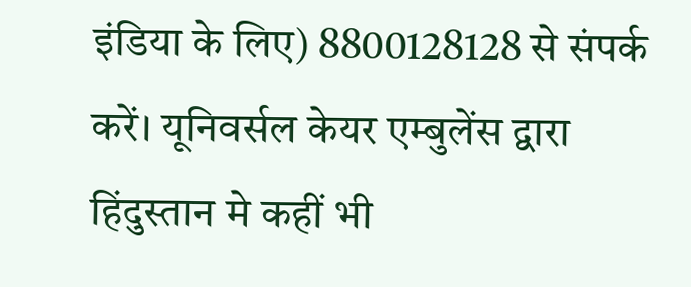इंडिया के लिए) 8800128128 से संपर्क करें। यूनिवर्सल केयर एम्बुलेंस द्वारा हिंदुस्तान मे कहीं भी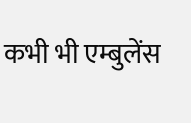कभी भी एम्बुलेंस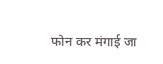फोन कर मंगाई जा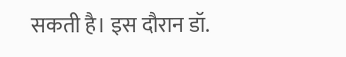सकती है। इस दौरान डॉ.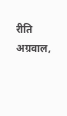रीति अग्रवाल,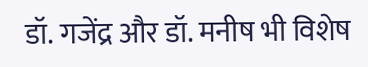डॉ. गजेंद्र और डॉ. मनीष भी विशेष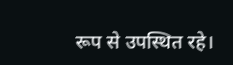रूप से उपस्थित रहे।